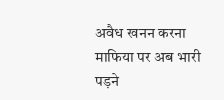अवैध खनन करना माफिया पर अब भारी पड़ने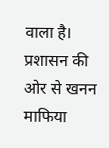वाला है। प्रशासन की ओर से खनन माफिया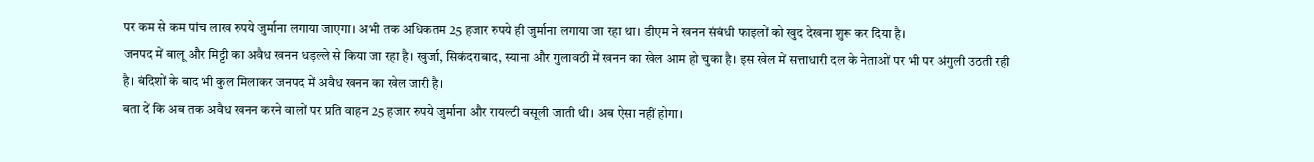पर कम से कम पांच लाख रुपये जुर्माना लगाया जाएगा। अभी तक अधिकतम 25 हजार रुपये ही जुर्माना लगाया जा रहा था। डीएम ने खनन संबंधी फाइलों को खुद देखना शुरू कर दिया है।
जनपद में बालू और मिट्टी का अवैध खनन धड़ल्ले से किया जा रहा है। खुर्जा, सिकंदराबाद, स्याना और गुलावठी में खनन का खेल आम हो चुका है। इस खेल में सत्ताधारी दल के नेताओं पर भी पर अंगुली उठती रही है। बंदिशों के बाद भी कुल मिलाकर जनपद में अवैध खनन का खेल जारी है।
बता दें कि अब तक अवैध खनन करने वालों पर प्रति वाहन 25 हजार रुपये जुर्माना और रायल्टी वसूली जाती थी। अब ऐसा नहीं होगा।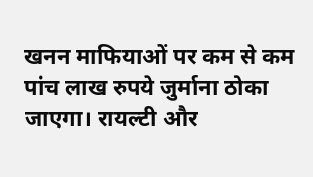खनन माफियाओं पर कम से कम पांच लाख रुपये जुर्माना ठोका जाएगा। रायल्टी और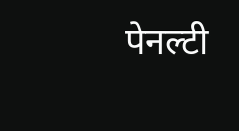पेनल्टी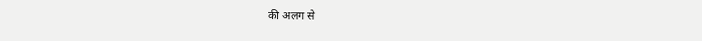की अलग से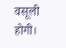वसूली होगी।